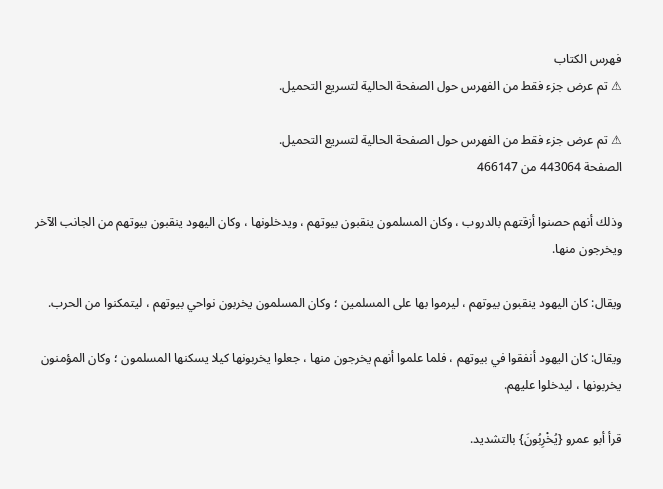فهرس الكتاب
⚠ تم عرض جزء فقط من الفهرس حول الصفحة الحالية لتسريع التحميل.

⚠ تم عرض جزء فقط من الفهرس حول الصفحة الحالية لتسريع التحميل.
الصفحة 443064 من 466147

وذلك أنهم حصنوا أزقتهم بالدروب ، وكان المسلمون ينقبون بيوتهم ، ويدخلونها ، وكان اليهود ينقبون بيوتهم من الجانب الآخر ويخرجون منها.

ويقال: كان اليهود ينقبون بيوتهم ، ليرموا بها على المسلمين ؛ وكان المسلمون يخربون نواحي بيوتهم ، ليتمكنوا من الحرب.

ويقال: كان اليهود أنفقوا في بيوتهم ، فلما علموا أنهم يخرجون منها ، جعلوا يخربونها كيلا يسكنها المسلمون ؛ وكان المؤمنون يخربونها ، ليدخلوا عليهم.

قرأ أبو عمرو {يُخْرِبُونَ} بالتشديد.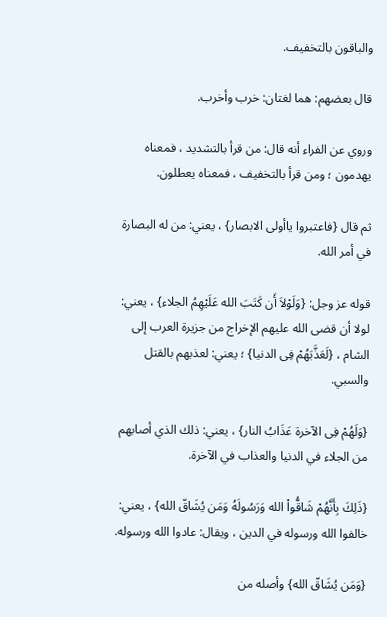والباقون بالتخفيف.

قال بعضهم: هما لغتان: خرب وأخرب.

وروي عن الفراء أنه قال: من قرأ بالتشديد ، فمعناه يهدمون ؛ ومن قرأ بالتخفيف ، فمعناه يعطلون.

ثم قال {فاعتبروا ياأولى الابصار} ، يعني: من له البصارة في أمر الله.

قوله عز وجل: {وَلَوْلاَ أَن كَتَبَ الله عَلَيْهِمُ الجلاء} ، يعني: لولا أن قضى الله عليهم الإخراج من جزيرة العرب إلى الشام ، {لَعَذَّبَهُمْ فِى الدنيا} ؛ يعني: لعذبهم بالقتل والسبي.

{وَلَهُمْ فِى الآخرة عَذَابُ النار} ، يعني: ذلك الذي أصابهم من الجلاء في الدنيا والعذاب في الآخرة.

{ذَلِكَ بِأَنَّهُمْ شَاقُّواْ الله وَرَسُولَهُ وَمَن يُشَاقّ الله} ، يعني: خالفوا الله ورسوله في الدين ، ويقال: عادوا الله ورسوله.

{وَمَن يُشَاقّ الله} وأصله من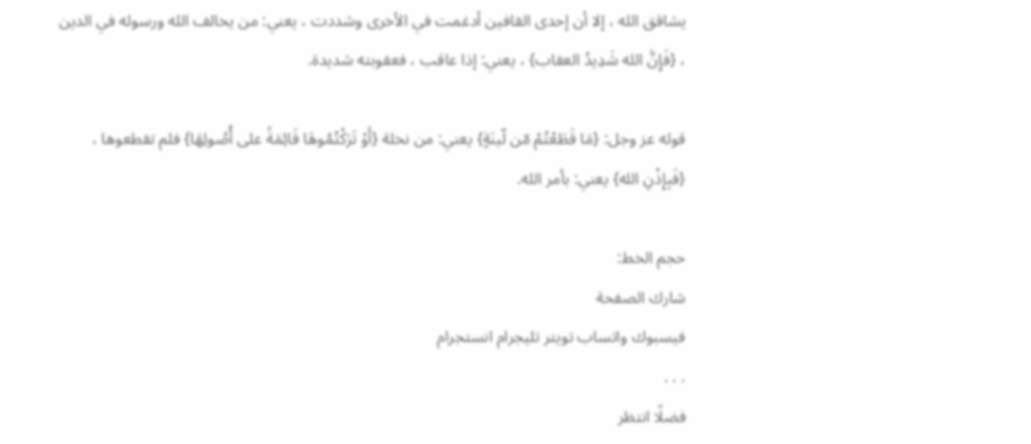يشاقق الله ، إلا أن إحدى القافين أدغمت في الأخرى وشددت ، يعني: من يخالف الله ورسوله في الدين ، {فَإِنَّ الله شَدِيدُ العقاب} ، يعني: إذا عاقب ، فعقوبته شديدة.

قوله عز وجل: {مَا قَطَعْتُمْ مّن لّينَةٍ} يعني: من نخلة {أَوْ تَرَكْتُمُوهَا قَائِمَةً على أُصُولِهَا} فلم تقطعوها ، {فَبِإِذْنِ الله} يعني: بأمر الله.

حجم الخط:
شارك الصفحة
فيسبوك واتساب تويتر تليجرام انستجرام
. . .
فضلًا انتظر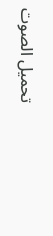تحميل الصوت